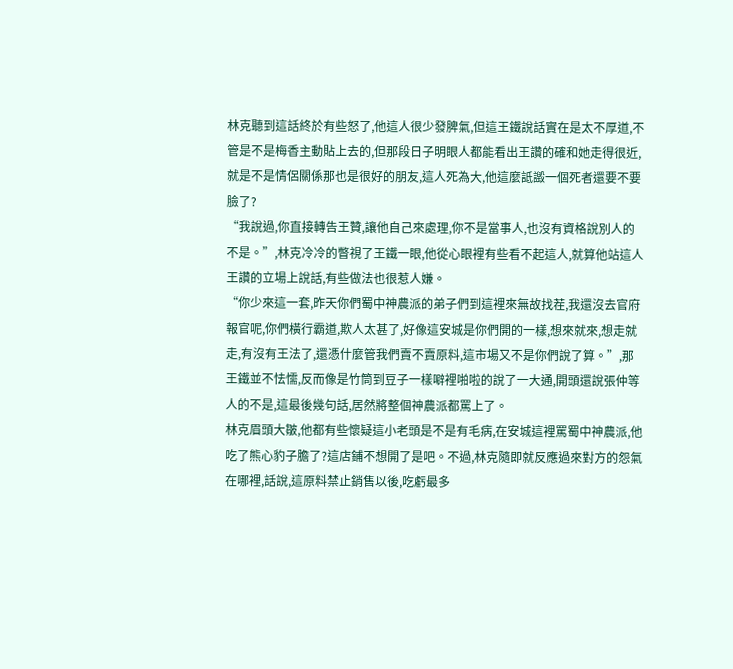林克聽到這話終於有些怒了,他這人很少發脾氣,但這王鐵說話實在是太不厚道,不管是不是梅香主動貼上去的,但那段日子明眼人都能看出王讚的確和她走得很近,就是不是情侶關係那也是很好的朋友,這人死為大,他這麼詆譭一個死者還要不要臉了?
“我說過,你直接轉告王贊,讓他自己來處理,你不是當事人,也沒有資格說別人的不是。”,林克冷冷的瞥視了王鐵一眼,他從心眼裡有些看不起這人,就算他站這人王讚的立場上說話,有些做法也很惹人嫌。
“你少來這一套,昨天你們蜀中神農派的弟子們到這裡來無故找茬,我還沒去官府報官呢,你們橫行霸道,欺人太甚了,好像這安城是你們開的一樣,想來就來,想走就走,有沒有王法了,還憑什麼管我們賣不賣原料,這市場又不是你們說了算。”,那王鐵並不怯懦,反而像是竹筒到豆子一樣噼裡啪啦的說了一大通,開頭還說張仲等人的不是,這最後幾句話,居然將整個神農派都罵上了。
林克眉頭大皺,他都有些懷疑這小老頭是不是有毛病,在安城這裡罵蜀中神農派,他吃了熊心豹子膽了?這店鋪不想開了是吧。不過,林克隨即就反應過來對方的怨氣在哪裡,話說,這原料禁止銷售以後,吃虧最多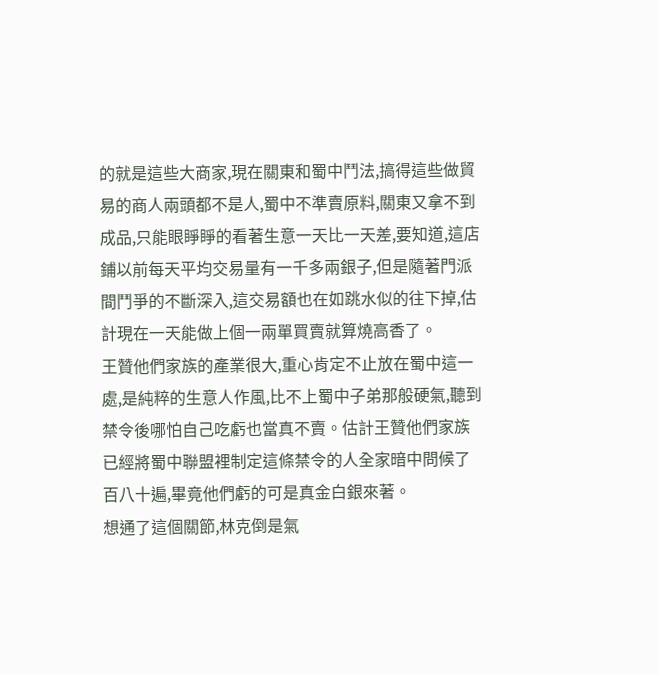的就是這些大商家,現在關東和蜀中鬥法,搞得這些做貿易的商人兩頭都不是人,蜀中不準賣原料,關東又拿不到成品,只能眼睜睜的看著生意一天比一天差,要知道,這店鋪以前每天平均交易量有一千多兩銀子,但是隨著門派間鬥爭的不斷深入,這交易額也在如跳水似的往下掉,估計現在一天能做上個一兩單買賣就算燒高香了。
王贊他們家族的產業很大,重心肯定不止放在蜀中這一處,是純粹的生意人作風,比不上蜀中子弟那般硬氣,聽到禁令後哪怕自己吃虧也當真不賣。估計王贊他們家族已經將蜀中聯盟裡制定這條禁令的人全家暗中問候了百八十遍,畢竟他們虧的可是真金白銀來著。
想通了這個關節,林克倒是氣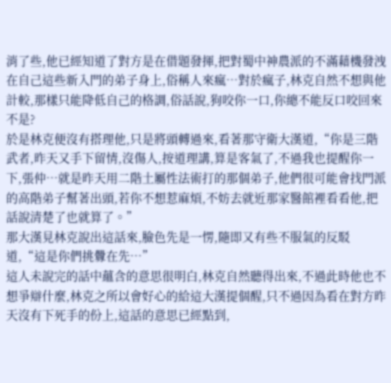消了些,他已經知道了對方是在借題發揮,把對蜀中神農派的不滿藉機發洩在自己這些新入門的弟子身上,俗稱人來瘋…對於瘋子,林克自然不想與他計較,那樣只能降低自己的格調,俗話說,狗咬你一口,你總不能反口咬回來不是?
於是林克便沒有搭理他,只是將頭轉過來,看著那守衛大漢道,“你是三階武者,昨天又手下留情,沒傷人,按道理講,算是客氣了,不過我也提醒你一下,張仲…就是昨天用二階土屬性法術打的那個弟子,他們很可能會找門派的高階弟子幫著出頭,若你不想惹麻煩,不妨去就近那家醫館裡看看他,把話說清楚了也就算了。”
那大漢見林克說出這話來,臉色先是一愣,隨即又有些不服氣的反駁道,“這是你們挑釁在先…”
這人未說完的話中蘊含的意思很明白,林克自然聽得出來,不過此時他也不想爭辯什麼,林克之所以會好心的給這大漢提個醒,只不過因為看在對方昨天沒有下死手的份上,這話的意思已經點到,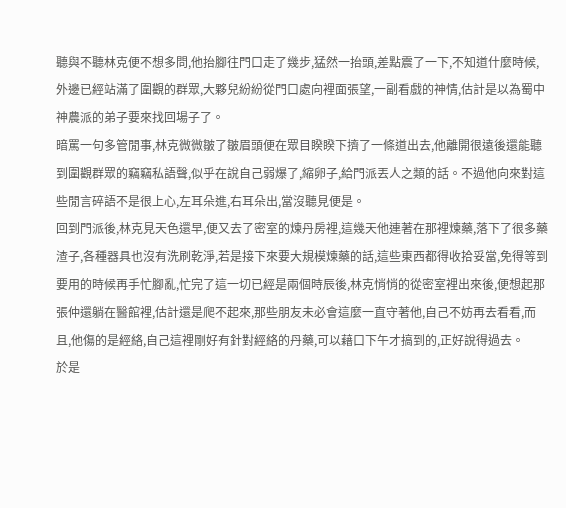聽與不聽林克便不想多問,他抬腳往門口走了幾步,猛然一抬頭,差點震了一下,不知道什麼時候,外邊已經站滿了圍觀的群眾,大夥兒紛紛從門口處向裡面張望,一副看戲的神情,估計是以為蜀中神農派的弟子要來找回場子了。
暗罵一句多管閒事,林克微微皺了皺眉頭便在眾目睽睽下擠了一條道出去,他離開很遠後還能聽到圍觀群眾的竊竊私語聲,似乎在說自己弱爆了,縮卵子,給門派丟人之類的話。不過他向來對這些閒言碎語不是很上心,左耳朵進,右耳朵出,當沒聽見便是。
回到門派後,林克見天色還早,便又去了密室的煉丹房裡,這幾天他連著在那裡煉藥,落下了很多藥渣子,各種器具也沒有洗刷乾淨,若是接下來要大規模煉藥的話,這些東西都得收拾妥當,免得等到要用的時候再手忙腳亂,忙完了這一切已經是兩個時辰後,林克悄悄的從密室裡出來後,便想起那張仲還躺在醫館裡,估計還是爬不起來,那些朋友未必會這麼一直守著他,自己不妨再去看看,而且,他傷的是經絡,自己這裡剛好有針對經絡的丹藥,可以藉口下午才搞到的,正好說得過去。
於是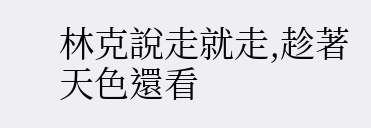林克說走就走,趁著天色還看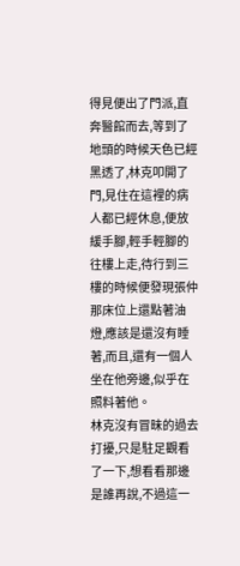得見便出了門派,直奔醫館而去,等到了地頭的時候天色已經黑透了,林克叩開了門,見住在這裡的病人都已經休息,便放緩手腳,輕手輕腳的往樓上走,待行到三樓的時候便發現張仲那床位上還點著油燈,應該是還沒有睡著,而且,還有一個人坐在他旁邊,似乎在照料著他。
林克沒有冒昧的過去打擾,只是駐足觀看了一下,想看看那邊是誰再說,不過這一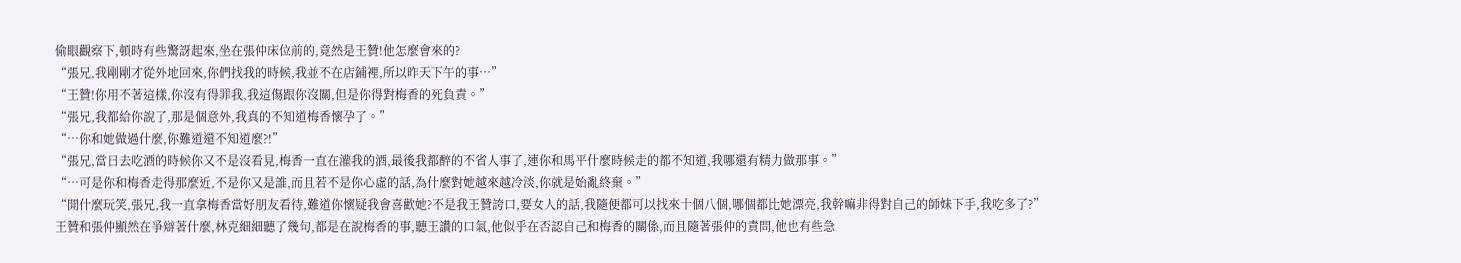偷眼觀察下,頓時有些驚訝起來,坐在張仲床位前的,竟然是王贊!他怎麼會來的?
“張兄,我剛剛才從外地回來,你們找我的時候,我並不在店鋪裡,所以昨天下午的事…”
“王贊!你用不著這樣,你沒有得罪我,我這傷跟你沒關,但是你得對梅香的死負責。”
“張兄,我都給你說了,那是個意外,我真的不知道梅香懷孕了。”
“…你和她做過什麼,你難道還不知道麼?!”
“張兄,當日去吃酒的時候你又不是沒看見,梅香一直在灌我的酒,最後我都醉的不省人事了,連你和馬平什麼時候走的都不知道,我哪還有精力做那事。”
“…可是你和梅香走得那麼近,不是你又是誰,而且若不是你心虛的話,為什麼對她越來越冷淡,你就是始亂終棄。”
“開什麼玩笑,張兄,我一直拿梅香當好朋友看待,難道你懷疑我會喜歡她?不是我王贊誇口,要女人的話,我隨便都可以找來十個八個,哪個都比她漂亮,我幹嘛非得對自己的師妹下手,我吃多了?”
王贊和張仲顯然在爭辯著什麼,林克細細聽了幾句,都是在說梅香的事,聽王讚的口氣,他似乎在否認自己和梅香的關係,而且隨著張仲的責問,他也有些急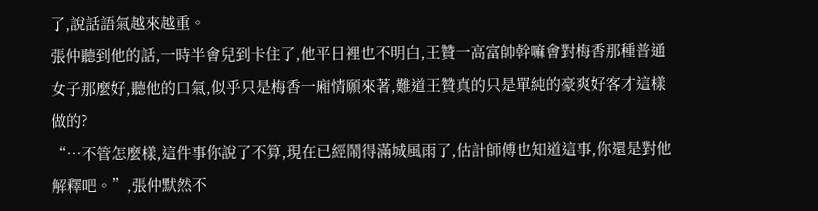了,說話語氣越來越重。
張仲聽到他的話,一時半會兒到卡住了,他平日裡也不明白,王贊一高富帥幹嘛會對梅香那種普通女子那麼好,聽他的口氣,似乎只是梅香一廂情願來著,難道王贊真的只是單純的豪爽好客才這樣做的?
“…不管怎麼樣,這件事你說了不算,現在已經鬧得滿城風雨了,估計師傅也知道這事,你還是對他解釋吧。”,張仲默然不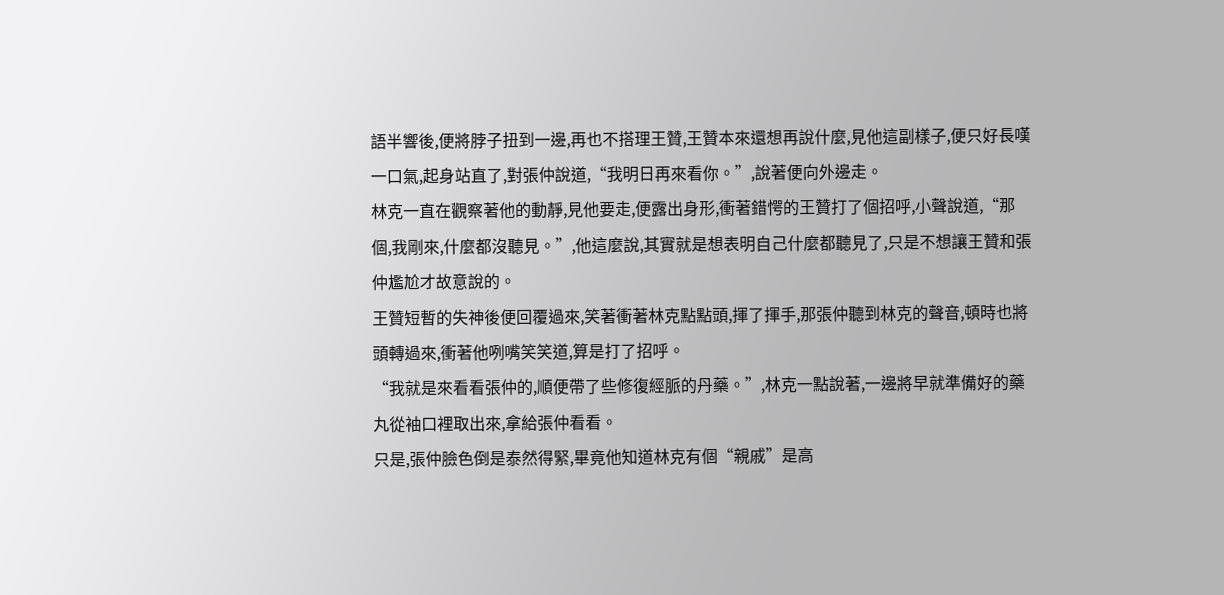語半響後,便將脖子扭到一邊,再也不搭理王贊,王贊本來還想再說什麼,見他這副樣子,便只好長嘆一口氣,起身站直了,對張仲說道,“我明日再來看你。”,說著便向外邊走。
林克一直在觀察著他的動靜,見他要走,便露出身形,衝著錯愕的王贊打了個招呼,小聲說道,“那個,我剛來,什麼都沒聽見。”,他這麼說,其實就是想表明自己什麼都聽見了,只是不想讓王贊和張仲尷尬才故意說的。
王贊短暫的失神後便回覆過來,笑著衝著林克點點頭,揮了揮手,那張仲聽到林克的聲音,頓時也將頭轉過來,衝著他咧嘴笑笑道,算是打了招呼。
“我就是來看看張仲的,順便帶了些修復經脈的丹藥。”,林克一點說著,一邊將早就準備好的藥丸從袖口裡取出來,拿給張仲看看。
只是,張仲臉色倒是泰然得緊,畢竟他知道林克有個“親戚”是高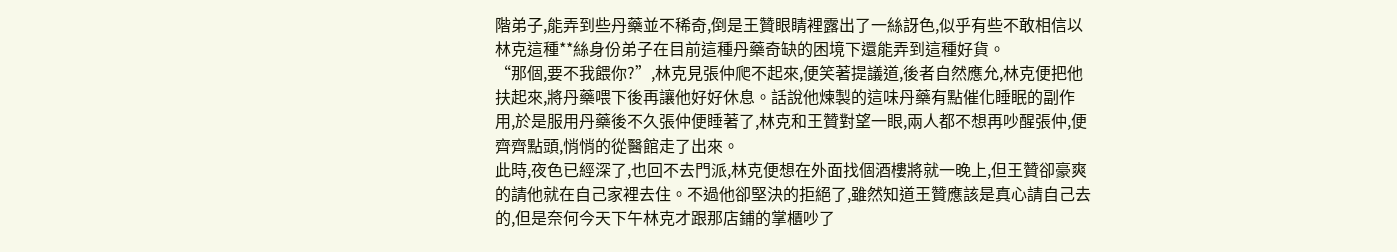階弟子,能弄到些丹藥並不稀奇,倒是王贊眼睛裡露出了一絲訝色,似乎有些不敢相信以林克這種**絲身份弟子在目前這種丹藥奇缺的困境下還能弄到這種好貨。
“那個,要不我餵你?”,林克見張仲爬不起來,便笑著提議道,後者自然應允,林克便把他扶起來,將丹藥喂下後再讓他好好休息。話說他煉製的這味丹藥有點催化睡眠的副作用,於是服用丹藥後不久張仲便睡著了,林克和王贊對望一眼,兩人都不想再吵醒張仲,便齊齊點頭,悄悄的從醫館走了出來。
此時,夜色已經深了,也回不去門派,林克便想在外面找個酒樓將就一晚上,但王贊卻豪爽的請他就在自己家裡去住。不過他卻堅決的拒絕了,雖然知道王贊應該是真心請自己去的,但是奈何今天下午林克才跟那店鋪的掌櫃吵了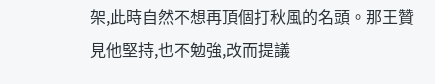架,此時自然不想再頂個打秋風的名頭。那王贊見他堅持,也不勉強,改而提議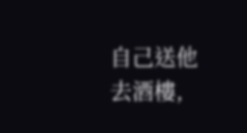自己送他去酒樓,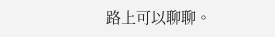路上可以聊聊。